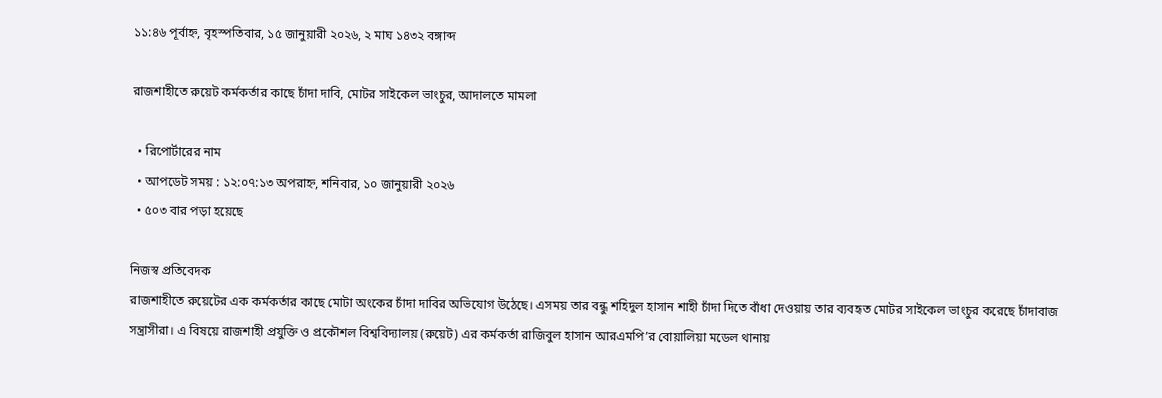১১:৪৬ পূর্বাহ্ন, বৃহস্পতিবার, ১৫ জানুয়ারী ২০২৬, ২ মাঘ ১৪৩২ বঙ্গাব্দ

রাজশাহীতে রুয়েট কর্মকর্তার কাছে চাঁদা দাবি, মোটর সাইকেল ভাংচুর, আদালতে মামলা

  • রিপোর্টারের নাম
  • আপডেট সময় : ১২:০৭:১৩ অপরাহ্ন, শনিবার, ১০ জানুয়ারী ২০২৬
  • ৫০৩ বার পড়া হয়েছে

নিজস্ব প্রতিবেদক
রাজশাহীতে রুয়েটের এক কর্মকর্তার কাছে মোটা অংকের চাঁদা দাবির অভিযোগ উঠেছে। এসময় তার বন্ধু শহিদুল হাসান শাহী চাঁদা দিতে বাঁধা দেওয়ায় তার ব্যবহৃত মোটর সাইকেল ভাংচুর করেছে চাঁদাবাজ সন্ত্রাসীরা। এ বিষয়ে রাজশাহী প্রযুক্তি ও প্রকৌশল বিশ্ববিদ্যালয় (রুয়েট) এর কর্মকর্তা রাজিবুল হাসান আরএমপি’র বোয়ালিয়া মডেল থানায়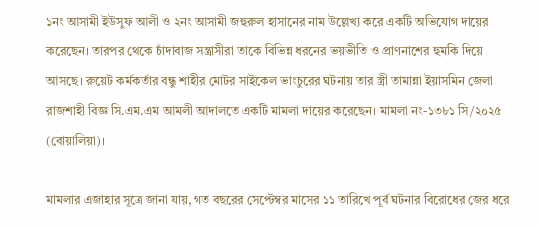১নং আসামী ইউসুফ আলী ও ২নং আসামী জহুরুল হাসানের নাম উল্লেখ্য করে একটি অভিযোগ দায়ের করেছেন। তারপর থেকে চাঁদাবাজ সন্ত্রাসীরা তাকে বিভিন্ন ধরনের ভয়ভীতি ও প্রাণনাশের হুমকি দিয়ে আসছে। রুয়েট কর্মকর্তার বন্ধু শাহীর মোটর সাইকেল ভাংচুরের ঘটনায় তার স্ত্রী তামান্না ইয়াসমিন জেলা রাজশাহী বিজ্ঞ সি.এম.এম আমলী আদালতে একটি মামলা দায়ের করেছেন। মামলা নং-১৩৮১ সি/২০২৫ (বোয়ালিয়া)।

মামলার এজাহার সূত্রে জানা যায়, গত বছরের সেপ্টেম্বর মাসের ১১ তারিখে পূর্ব ঘটনার বিরোধের জের ধরে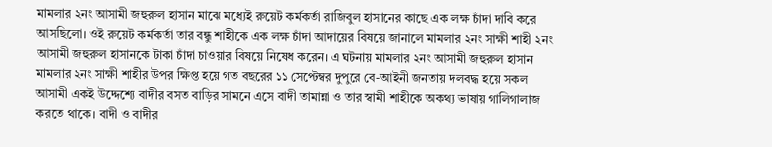মামলার ২নং আসামী জহুরুল হাসান মাঝে মধ্যেই রুয়েট কর্মকর্তা রাজিবুল হাসানের কাছে এক লক্ষ চাঁদা দাবি করে আসছিলো। ওই রুয়েট কর্মকর্তা তার বন্ধু শাহীকে এক লক্ষ চাঁদা আদায়ের বিষয়ে জানালে মামলার ২নং সাক্ষী শাহী ২নং আসামী জহুরুল হাসানকে টাকা চাঁদা চাওয়ার বিষয়ে নিষেধ করেন। এ ঘটনায় মামলার ২নং আসামী জহুরুল হাসান মামলার ২নং সাক্ষী শাহীর উপর ক্ষিপ্ত হয়ে গত বছরের ১১ সেপ্টেম্বর দুপুরে বে-আইনী জনতায় দলবদ্ধ হয়ে সকল আসামী একই উদ্দেশ্যে বাদীর বসত বাড়ির সামনে এসে বাদী তামান্না ও তার স্বামী শাহীকে অকথ্য ভাষায় গালিগালাজ করতে থাকে। বাদী ও বাদীর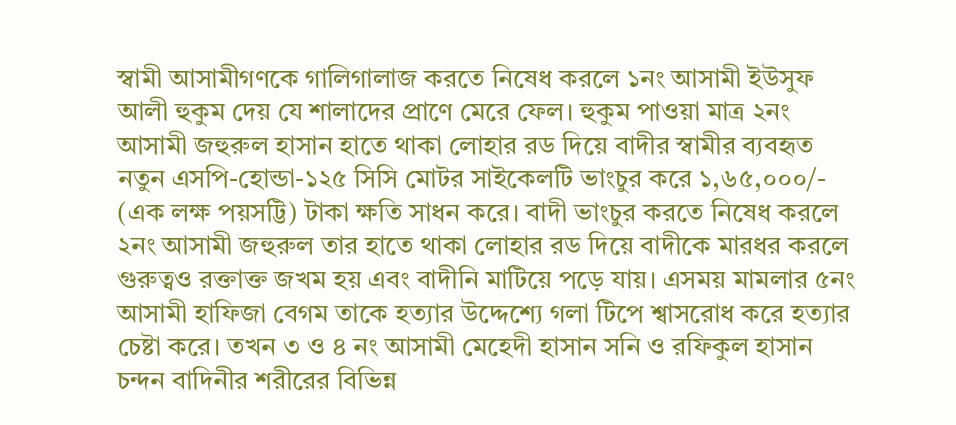স্বামী আসামীগণকে গালিগালাজ করতে নিষেধ করলে ১নং আসামী ইউসুফ আলী হুকুম দেয় যে শালাদের প্রাণে মেরে ফেল। হুকুম পাওয়া মাত্র ২নং আসামী জহুরুল হাসান হাতে থাকা লোহার রড দিয়ে বাদীর স্বামীর ব্যবহৃত নতুন এসপি-হোন্ডা-১২৫ সিসি মোটর সাইকেলটি ভাংচুর করে ১,৬৫,০০০/- (এক লক্ষ পয়সট্টি) টাকা ক্ষতি সাধন করে। বাদী ভাংচুর করতে নিষেধ করলে ২নং আসামী জহুরুল তার হাতে থাকা লোহার রড দিয়ে বাদীকে মারধর করলে গুরুত্বও রক্তাক্ত জখম হয় এবং বাদীনি মাটিয়ে পড়ে যায়। এসময় মামলার ৫নং আসামী হাফিজা বেগম তাকে হত্যার উদ্দেশ্যে গলা টিপে শ্বাসরোধ করে হত্যার চেষ্টা করে। তখন ৩ ও ৪ নং আসামী মেহেদী হাসান সনি ও রফিকুল হাসান চন্দন বাদিনীর শরীরের বিভিন্ন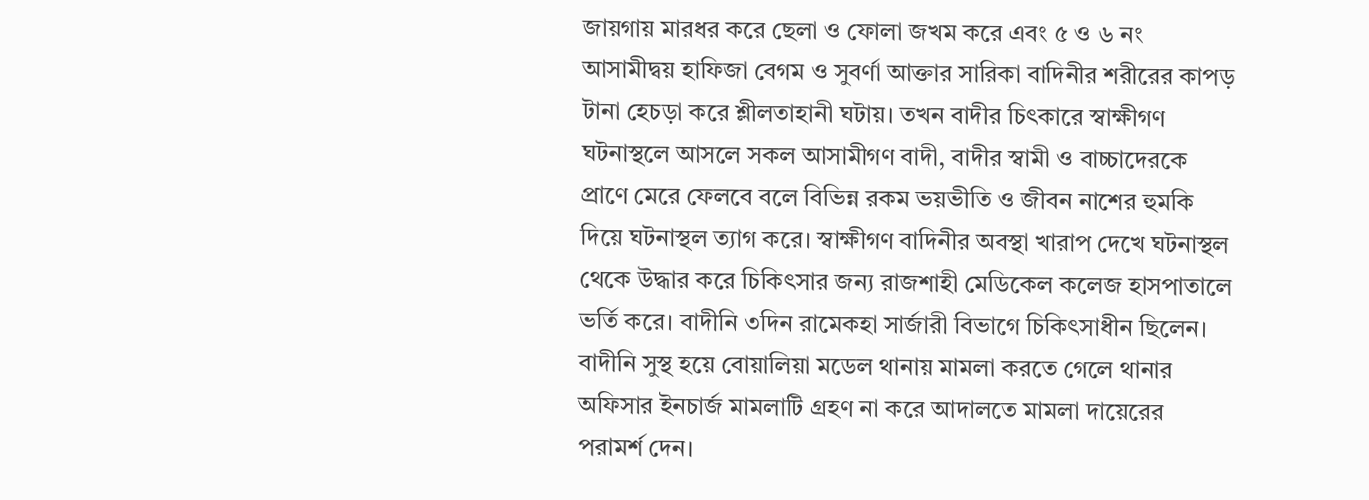জায়গায় মারধর করে ছেলা ও ফোলা জখম করে এবং ৫ ও ৬ নং আসামীদ্বয় হাফিজা বেগম ও সুবর্ণা আক্তার সারিকা বাদিনীর শরীরের কাপড় টানা হেচড়া করে শ্লীলতাহানী ঘটায়। তখন বাদীর চিৎকারে স্বাক্ষীগণ ঘটনাস্থলে আসলে সকল আসামীগণ বাদী, বাদীর স্বামী ও বাচ্চাদেরকে প্রাণে মেরে ফেলবে বলে বিভিন্ন রকম ভয়ভীতি ও জীবন নাশের হুমকি দিয়ে ঘটনাস্থল ত্যাগ করে। স্বাক্ষীগণ বাদিনীর অবস্থা খারাপ দেখে ঘটনাস্থল থেকে উদ্ধার করে চিকিৎসার জন্য রাজশাহী মেডিকেল কলেজ হাসপাতালে ভর্তি করে। বাদীনি ৩দিন রামেকহা সার্জারী বিভাগে চিকিৎসাধীন ছিলেন। বাদীনি সুস্থ হয়ে বোয়ালিয়া মডেল থানায় মামলা করতে গেলে থানার অফিসার ইনচার্জ মামলাটি গ্রহণ না করে আদালতে মামলা দায়েরের পরামর্শ দেন।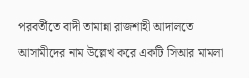পরবর্তীতে বাদী তামান্না রাজশাহী আদালতে আসামীদের নাম উল্লেখ করে একটি সিআর মামলা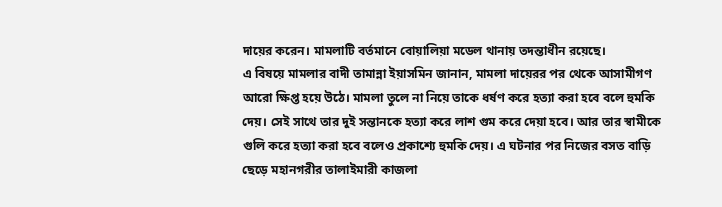দায়ের করেন। মামলাটি বর্তমানে বোয়ালিয়া মডেল থানায় তদন্তাধীন রয়েছে।
এ বিষয়ে মামলার বাদী তামান্না ইয়াসমিন জানান, মামলা দায়েরর পর থেকে আসামীগণ আরো ক্ষিপ্ত হয়ে উঠে। মামলা তুলে না নিয়ে তাকে ধর্ষণ করে হত্যা করা হবে বলে হুমকি দেয়। সেই সাথে তার দুই সন্তানকে হত্যা করে লাশ গুম করে দেয়া হবে। আর তার স্বামীকে গুলি করে হত্যা করা হবে বলেও প্রকাশ্যে হুমকি দেয়। এ ঘটনার পর নিজের বসত বাড়ি ছেড়ে মহানগরীর তালাইমারী কাজলা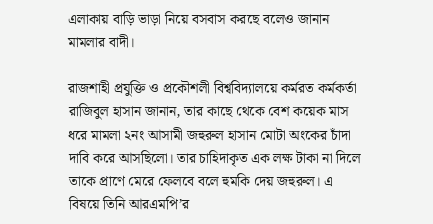এলাকায় বাড়ি ভাড়া নিয়ে বসবাস করছে বলেও জানান মামলার বাদী।

রাজশাহী প্রযুক্তি ও প্রকৌশলী বিশ্ববিদ্যালয়ে কর্মরত কর্মকর্তা রাজিবুল হাসান জানান, তার কাছে থেকে বেশ কয়েক মাস ধরে মামলা ২নং আসামী জহুরুল হাসান মোটা অংকের চাঁদা দাবি করে আসছিলো। তার চাহিদাকৃত এক লক্ষ টাকা না দিলে তাকে প্রাণে মেরে ফেলবে বলে হুমকি দেয় জহুরুল। এ বিষয়ে তিনি আরএমপি’র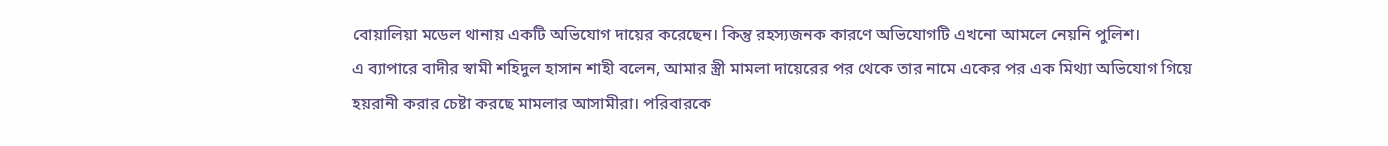বোয়ালিয়া মডেল থানায় একটি অভিযোগ দায়ের করেছেন। কিন্তু রহস্যজনক কারণে অভিযোগটি এখনো আমলে নেয়নি পুলিশ।
এ ব্যাপারে বাদীর স্বামী শহিদুল হাসান শাহী বলেন, আমার স্ত্রী মামলা দায়েরের পর থেকে তার নামে একের পর এক মিথ্যা অভিযোগ গিয়ে হয়রানী করার চেষ্টা করছে মামলার আসামীরা। পরিবারকে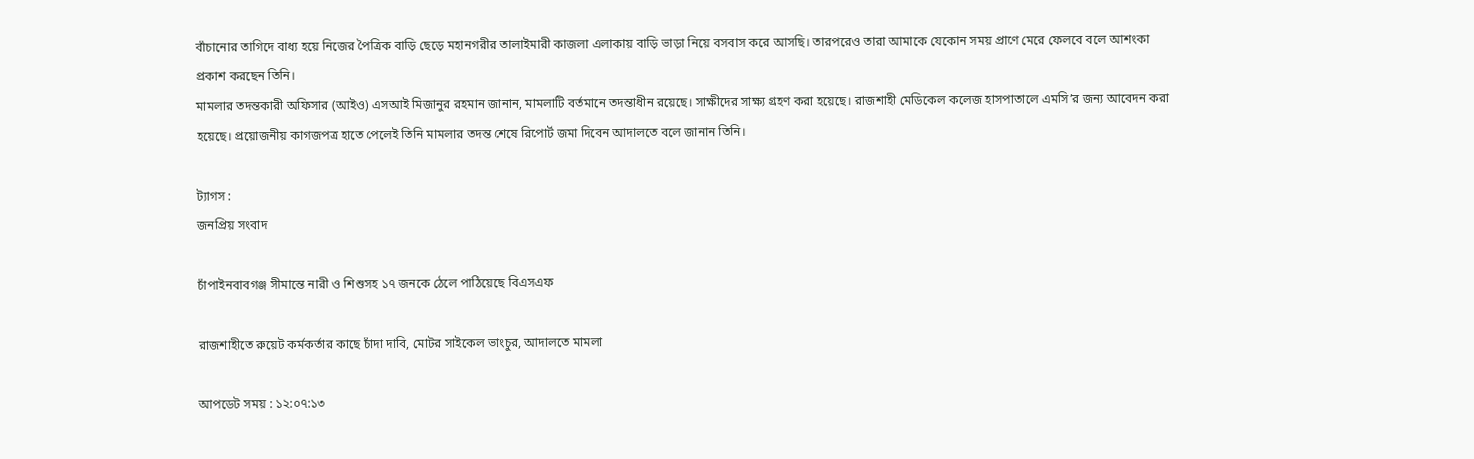বাঁচানোর তাগিদে বাধ্য হয়ে নিজের পৈত্রিক বাড়ি ছেড়ে মহানগরীর তালাইমারী কাজলা এলাকায় বাড়ি ভাড়া নিয়ে বসবাস করে আসছি। তারপরেও তারা আমাকে যেকোন সময় প্রাণে মেরে ফেলবে বলে আশংকা প্রকাশ করছেন তিনি।
মামলার তদন্তকারী অফিসার (আইও) এসআই মিজানুর রহমান জানান, মামলাটি বর্তমানে তদন্তাধীন রয়েছে। সাক্ষীদের সাক্ষ্য গ্রহণ করা হয়েছে। রাজশাহী মেডিকেল কলেজ হাসপাতালে এমসি’র জন্য আবেদন করা হয়েছে। প্রয়োজনীয় কাগজপত্র হাতে পেলেই তিনি মামলার তদন্ত শেষে রিপোর্ট জমা দিবেন আদালতে বলে জানান তিনি।

ট্যাগস :
জনপ্রিয় সংবাদ

চাঁপাইনবাবগঞ্জ সীমান্তে নারী ও শিশুসহ ১৭ জনকে ঠেলে পাঠিয়েছে বিএসএফ

রাজশাহীতে রুয়েট কর্মকর্তার কাছে চাঁদা দাবি, মোটর সাইকেল ভাংচুর, আদালতে মামলা

আপডেট সময় : ১২:০৭:১৩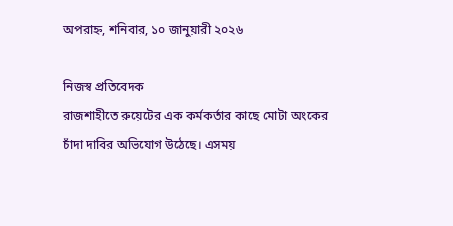অপরাহ্ন, শনিবার, ১০ জানুয়ারী ২০২৬

নিজস্ব প্রতিবেদক
রাজশাহীতে রুয়েটের এক কর্মকর্তার কাছে মোটা অংকের চাঁদা দাবির অভিযোগ উঠেছে। এসময়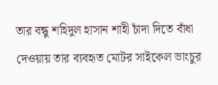তার বন্ধু শহিদুল হাসান শাহী চাঁদা দিতে বাঁধা দেওয়ায় তার ব্যবহৃত মোটর সাইকেল ভাংচুর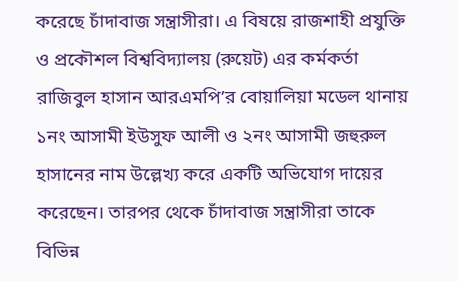করেছে চাঁদাবাজ সন্ত্রাসীরা। এ বিষয়ে রাজশাহী প্রযুক্তি ও প্রকৌশল বিশ্ববিদ্যালয় (রুয়েট) এর কর্মকর্তা রাজিবুল হাসান আরএমপি’র বোয়ালিয়া মডেল থানায় ১নং আসামী ইউসুফ আলী ও ২নং আসামী জহুরুল হাসানের নাম উল্লেখ্য করে একটি অভিযোগ দায়ের করেছেন। তারপর থেকে চাঁদাবাজ সন্ত্রাসীরা তাকে বিভিন্ন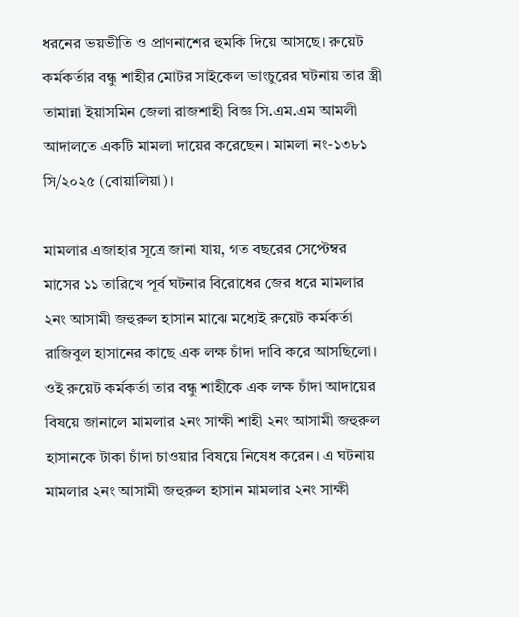ধরনের ভয়ভীতি ও প্রাণনাশের হুমকি দিয়ে আসছে। রুয়েট কর্মকর্তার বন্ধু শাহীর মোটর সাইকেল ভাংচুরের ঘটনায় তার স্ত্রী তামান্না ইয়াসমিন জেলা রাজশাহী বিজ্ঞ সি.এম.এম আমলী আদালতে একটি মামলা দায়ের করেছেন। মামলা নং-১৩৮১ সি/২০২৫ (বোয়ালিয়া)।

মামলার এজাহার সূত্রে জানা যায়, গত বছরের সেপ্টেম্বর মাসের ১১ তারিখে পূর্ব ঘটনার বিরোধের জের ধরে মামলার ২নং আসামী জহুরুল হাসান মাঝে মধ্যেই রুয়েট কর্মকর্তা রাজিবুল হাসানের কাছে এক লক্ষ চাঁদা দাবি করে আসছিলো। ওই রুয়েট কর্মকর্তা তার বন্ধু শাহীকে এক লক্ষ চাঁদা আদায়ের বিষয়ে জানালে মামলার ২নং সাক্ষী শাহী ২নং আসামী জহুরুল হাসানকে টাকা চাঁদা চাওয়ার বিষয়ে নিষেধ করেন। এ ঘটনায় মামলার ২নং আসামী জহুরুল হাসান মামলার ২নং সাক্ষী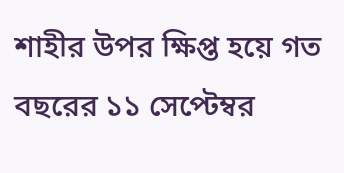শাহীর উপর ক্ষিপ্ত হয়ে গত বছরের ১১ সেপ্টেম্বর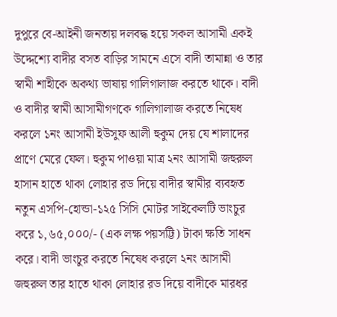দুপুরে বে-আইনী জনতায় দলবদ্ধ হয়ে সকল আসামী একই উদ্দেশ্যে বাদীর বসত বাড়ির সামনে এসে বাদী তামান্না ও তার স্বামী শাহীকে অকথ্য ভাষায় গালিগালাজ করতে থাকে। বাদী ও বাদীর স্বামী আসামীগণকে গালিগালাজ করতে নিষেধ করলে ১নং আসামী ইউসুফ আলী হুকুম দেয় যে শালাদের প্রাণে মেরে ফেল। হুকুম পাওয়া মাত্র ২নং আসামী জহুরুল হাসান হাতে থাকা লোহার রড দিয়ে বাদীর স্বামীর ব্যবহৃত নতুন এসপি-হোন্ডা-১২৫ সিসি মোটর সাইকেলটি ভাংচুর করে ১,৬৫,০০০/- (এক লক্ষ পয়সট্টি) টাকা ক্ষতি সাধন করে। বাদী ভাংচুর করতে নিষেধ করলে ২নং আসামী জহুরুল তার হাতে থাকা লোহার রড দিয়ে বাদীকে মারধর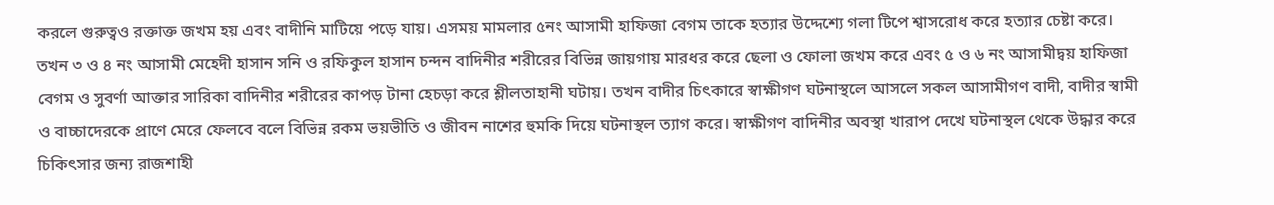করলে গুরুত্বও রক্তাক্ত জখম হয় এবং বাদীনি মাটিয়ে পড়ে যায়। এসময় মামলার ৫নং আসামী হাফিজা বেগম তাকে হত্যার উদ্দেশ্যে গলা টিপে শ্বাসরোধ করে হত্যার চেষ্টা করে। তখন ৩ ও ৪ নং আসামী মেহেদী হাসান সনি ও রফিকুল হাসান চন্দন বাদিনীর শরীরের বিভিন্ন জায়গায় মারধর করে ছেলা ও ফোলা জখম করে এবং ৫ ও ৬ নং আসামীদ্বয় হাফিজা বেগম ও সুবর্ণা আক্তার সারিকা বাদিনীর শরীরের কাপড় টানা হেচড়া করে শ্লীলতাহানী ঘটায়। তখন বাদীর চিৎকারে স্বাক্ষীগণ ঘটনাস্থলে আসলে সকল আসামীগণ বাদী, বাদীর স্বামী ও বাচ্চাদেরকে প্রাণে মেরে ফেলবে বলে বিভিন্ন রকম ভয়ভীতি ও জীবন নাশের হুমকি দিয়ে ঘটনাস্থল ত্যাগ করে। স্বাক্ষীগণ বাদিনীর অবস্থা খারাপ দেখে ঘটনাস্থল থেকে উদ্ধার করে চিকিৎসার জন্য রাজশাহী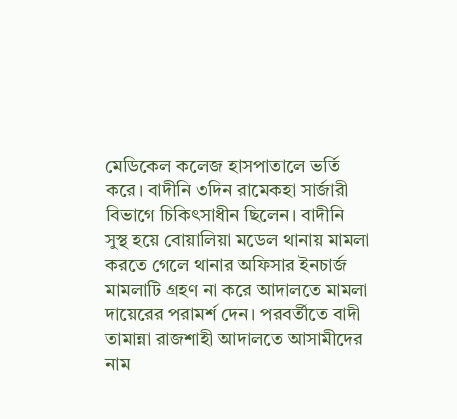মেডিকেল কলেজ হাসপাতালে ভর্তি করে। বাদীনি ৩দিন রামেকহা সার্জারী বিভাগে চিকিৎসাধীন ছিলেন। বাদীনি সুস্থ হয়ে বোয়ালিয়া মডেল থানায় মামলা করতে গেলে থানার অফিসার ইনচার্জ মামলাটি গ্রহণ না করে আদালতে মামলা দায়েরের পরামর্শ দেন। পরবর্তীতে বাদী তামান্না রাজশাহী আদালতে আসামীদের নাম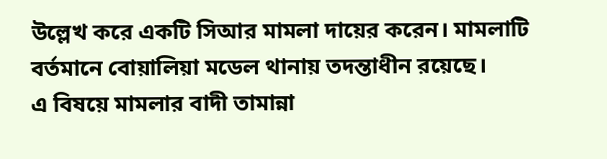উল্লেখ করে একটি সিআর মামলা দায়ের করেন। মামলাটি বর্তমানে বোয়ালিয়া মডেল থানায় তদন্তাধীন রয়েছে।
এ বিষয়ে মামলার বাদী তামান্না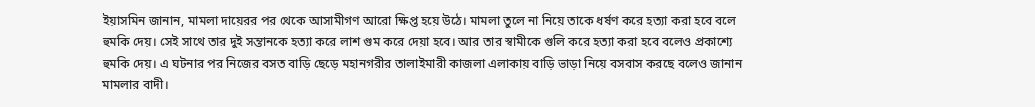ইয়াসমিন জানান, মামলা দায়েরর পর থেকে আসামীগণ আরো ক্ষিপ্ত হয়ে উঠে। মামলা তুলে না নিয়ে তাকে ধর্ষণ করে হত্যা করা হবে বলে হুমকি দেয়। সেই সাথে তার দুই সন্তানকে হত্যা করে লাশ গুম করে দেয়া হবে। আর তার স্বামীকে গুলি করে হত্যা করা হবে বলেও প্রকাশ্যে হুমকি দেয়। এ ঘটনার পর নিজের বসত বাড়ি ছেড়ে মহানগরীর তালাইমারী কাজলা এলাকায় বাড়ি ভাড়া নিয়ে বসবাস করছে বলেও জানান মামলার বাদী।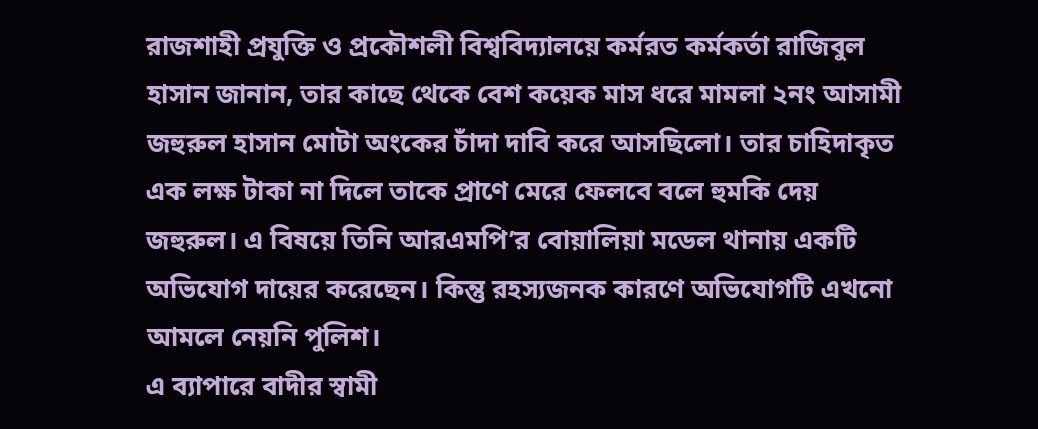রাজশাহী প্রযুক্তি ও প্রকৌশলী বিশ্ববিদ্যালয়ে কর্মরত কর্মকর্তা রাজিবুল হাসান জানান, তার কাছে থেকে বেশ কয়েক মাস ধরে মামলা ২নং আসামী জহুরুল হাসান মোটা অংকের চাঁদা দাবি করে আসছিলো। তার চাহিদাকৃত এক লক্ষ টাকা না দিলে তাকে প্রাণে মেরে ফেলবে বলে হুমকি দেয় জহুরুল। এ বিষয়ে তিনি আরএমপি’র বোয়ালিয়া মডেল থানায় একটি অভিযোগ দায়ের করেছেন। কিন্তু রহস্যজনক কারণে অভিযোগটি এখনো আমলে নেয়নি পুলিশ।
এ ব্যাপারে বাদীর স্বামী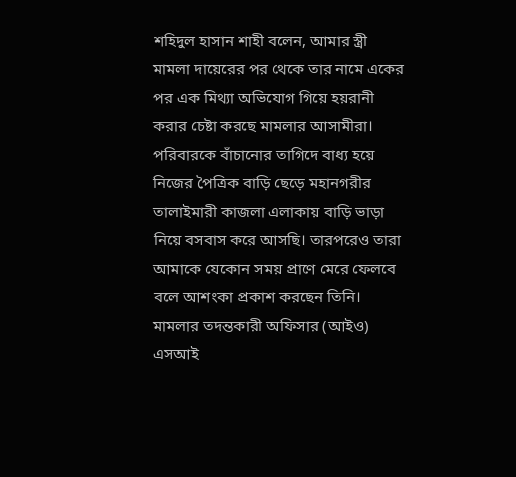শহিদুল হাসান শাহী বলেন, আমার স্ত্রী মামলা দায়েরের পর থেকে তার নামে একের পর এক মিথ্যা অভিযোগ গিয়ে হয়রানী করার চেষ্টা করছে মামলার আসামীরা। পরিবারকে বাঁচানোর তাগিদে বাধ্য হয়ে নিজের পৈত্রিক বাড়ি ছেড়ে মহানগরীর তালাইমারী কাজলা এলাকায় বাড়ি ভাড়া নিয়ে বসবাস করে আসছি। তারপরেও তারা আমাকে যেকোন সময় প্রাণে মেরে ফেলবে বলে আশংকা প্রকাশ করছেন তিনি।
মামলার তদন্তকারী অফিসার (আইও) এসআই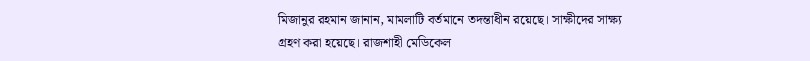মিজানুর রহমান জানান, মামলাটি বর্তমানে তদন্তাধীন রয়েছে। সাক্ষীদের সাক্ষ্য গ্রহণ করা হয়েছে। রাজশাহী মেডিকেল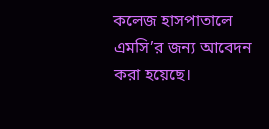কলেজ হাসপাতালে এমসি’র জন্য আবেদন করা হয়েছে।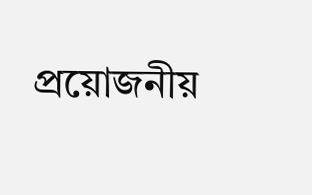প্রয়োজনীয়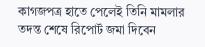কাগজপত্র হাতে পেলেই তিনি মামলার তদন্ত শেষে রিপোর্ট জমা দিবেন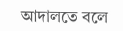আদালতে বলে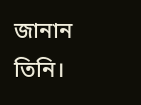জানান তিনি।